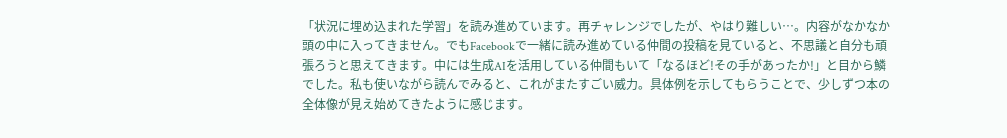「状況に埋め込まれた学習」を読み進めています。再チャレンジでしたが、やはり難しい…。内容がなかなか頭の中に入ってきません。でもFacebookで一緒に読み進めている仲間の投稿を見ていると、不思議と自分も頑張ろうと思えてきます。中には生成AIを活用している仲間もいて「なるほど!その手があったか!」と目から鱗でした。私も使いながら読んでみると、これがまたすごい威力。具体例を示してもらうことで、少しずつ本の全体像が見え始めてきたように感じます。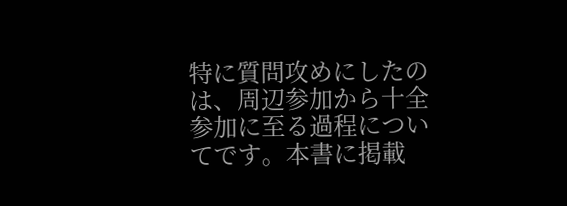特に質問攻めにしたのは、周辺参加から十全参加に至る過程についてです。本書に掲載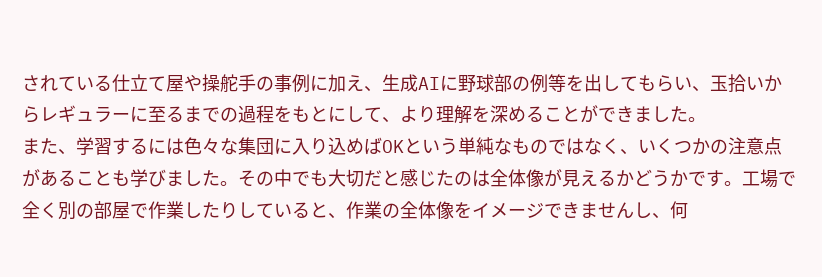されている仕立て屋や操舵手の事例に加え、生成AIに野球部の例等を出してもらい、玉拾いからレギュラーに至るまでの過程をもとにして、より理解を深めることができました。
また、学習するには色々な集団に入り込めばOKという単純なものではなく、いくつかの注意点があることも学びました。その中でも大切だと感じたのは全体像が見えるかどうかです。工場で全く別の部屋で作業したりしていると、作業の全体像をイメージできませんし、何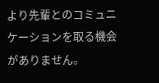より先輩とのコミュニケーションを取る機会がありません。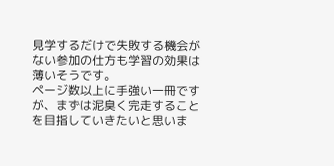見学するだけで失敗する機会がない参加の仕方も学習の効果は薄いそうです。
ページ数以上に手強い一冊ですが、まずは泥臭く完走することを目指していきたいと思いま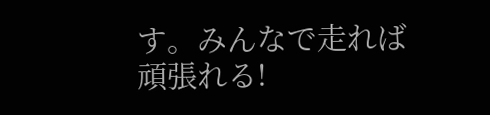す。みんなで走れば頑張れる!